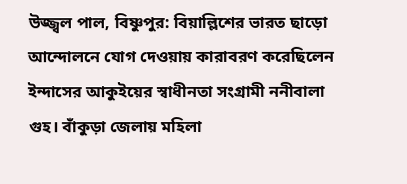উজ্জ্বল পাল, বিষ্ণুপুর: বিয়াল্লিশের ভারত ছাড়ো আন্দোলনে যোগ দেওয়ায় কারাবরণ করেছিলেন ইন্দাসের আকুইয়ের স্বাধীনতা সংগ্রামী ননীবালা গুহ। বাঁকুড়া জেলায় মহিলা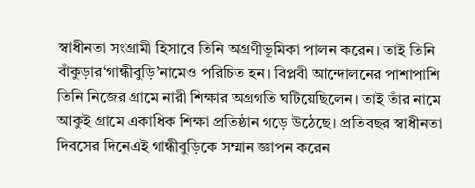স্বাধীনতা সংগ্রামী হিসাবে তিনি অগ্রণীভূমিকা পালন করেন। তাই তিনি বাঁকুড়ার‘গান্ধীবুড়ি’নামেও পরিচিত হন। বিপ্লবী আন্দোলনের পাশাপাশি তিনি নিজের গ্রামে নারী শিক্ষার অগ্রগতি ঘটিয়েছিলেন। তাই তাঁর নামে আকুই গ্রামে একাধিক শিক্ষা প্রতিষ্ঠান গড়ে উঠেছে। প্রতিবছর স্বাধীনতা দিবসের দিনেএই গান্ধীবুড়িকে সম্মান জ্ঞাপন করেন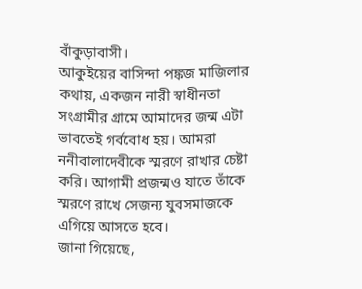বাঁকুড়াবাসী।
আকুইয়ের বাসিন্দা পঙ্কজ মাজিলার কথায়, একজন নারী স্বাধীনতা সংগ্রামীর গ্রামে আমাদের জন্ম এটা ভাবতেই গর্ববোধ হয়। আমরা ননীবালাদেবীকে স্মরণে রাখার চেষ্টা করি। আগামী প্রজন্মও যাতে তাঁকে স্মরণে রাখে সেজন্য যুবসমাজকে এগিয়ে আসতে হবে।
জানা গিয়েছে,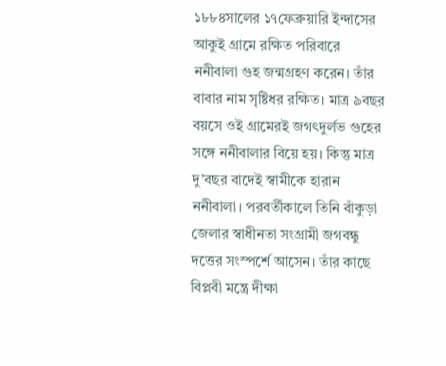১৮৮৪সালের ১৭ফেব্রুয়ারি ইন্দাসের আকুই গ্রামে রক্ষিত পরিবারে ননীবালা গুহ জন্মগ্রহণ করেন। তাঁর বাবার নাম সৃষ্টিধর রক্ষিত। মাত্র ৯বছর বয়সে ওই গ্রামেরই জগৎদুর্লভ গুহের সঙ্গে ননীবালার বিয়ে হয়। কিন্তু মাত্র দু’বছর বাদেই স্বামীকে হারান ননীবালা। পরবর্তীকালে তিনি বাঁকুড়া জেলার স্বাধীনতা সংগ্রামী জগবন্ধু দত্তের সংস্পর্শে আসেন। তাঁর কাছে বিপ্লবী মন্ত্রে দীক্ষা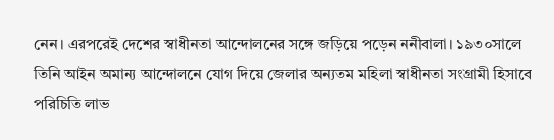নেন। এরপরেই দেশের স্বাধীনতা আন্দোলনের সঙ্গে জড়িয়ে পড়েন ননীবালা। ১৯৩০সালে তিনি আইন অমান্য আন্দোলনে যোগ দিয়ে জেলার অন্যতম মহিলা স্বাধীনতা সংগ্রামী হিসাবে পরিচিতি লাভ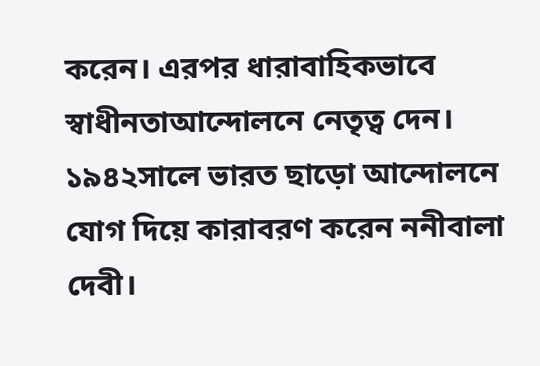করেন। এরপর ধারাবাহিকভাবে স্বাধীনতাআন্দোলনে নেতৃত্ব দেন। ১৯৪২সালে ভারত ছাড়ো আন্দোলনে যোগ দিয়ে কারাবরণ করেন ননীবালা দেবী।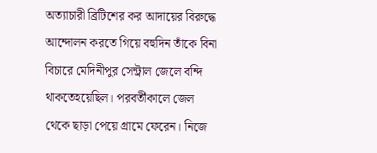অত্যাচারী ব্রিটিশের কর আদায়ের বিরুদ্ধে আন্দোলন করতে গিয়ে বহুদিন তাঁকে বিনা বিচারে মেদিনীপুর সেন্ট্রাল জেলে বন্দি থাকতেহয়েছিল। পরবর্তীকালে জেল থেকে ছাড়া পেয়ে গ্রামে ফেরেন। নিজে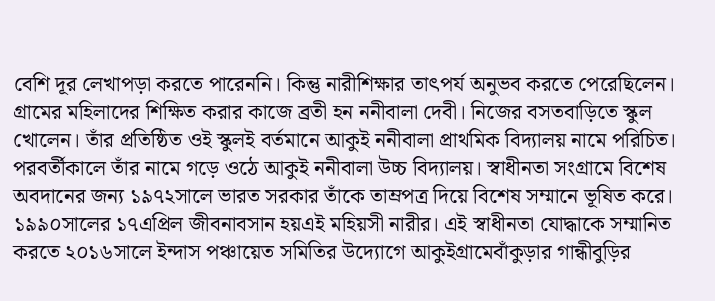বেশি দূর লেখাপড়া করতে পারেননি। কিন্তু নারীশিক্ষার তাৎপর্য অনুভব করতে পেরেছিলেন। গ্রামের মহিলাদের শিক্ষিত করার কাজে ব্রতী হন ননীবালা দেবী। নিজের বসতবাড়িতে স্কুল খোলেন। তাঁর প্রতিষ্ঠিত ওই স্কুলই বর্তমানে আকুই ননীবালা প্রাথমিক বিদ্যালয় নামে পরিচিত। পরবর্তীকালে তাঁর নামে গড়ে ওঠে আকুই ননীবালা উচ্চ বিদ্যালয়। স্বাধীনতা সংগ্রামে বিশেষ অবদানের জন্য ১৯৭২সালে ভারত সরকার তাঁকে তাম্রপত্র দিয়ে বিশেষ সম্মানে ভূষিত করে। ১৯৯০সালের ১৭এপ্রিল জীবনাবসান হয়এই মহিয়সী নারীর। এই স্বাধীনতা যোদ্ধাকে সম্মানিত করতে ২০১৬সালে ইন্দাস পঞ্চায়েত সমিতির উদ্যোগে আকুইগ্রামেবাঁকুড়ার গান্ধীবুড়ির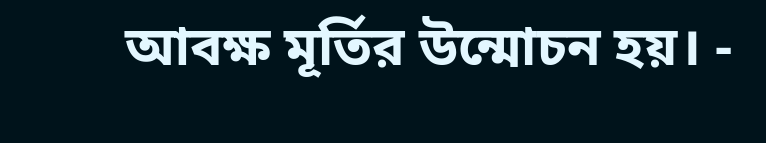আবক্ষ মূর্তির উন্মোচন হয়। -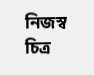নিজস্ব চিত্র